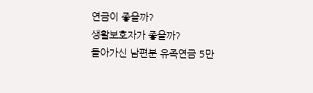연금이 좋을까?
생활보호자가 좋을까?
돌아가신 남편분 유족연금 5만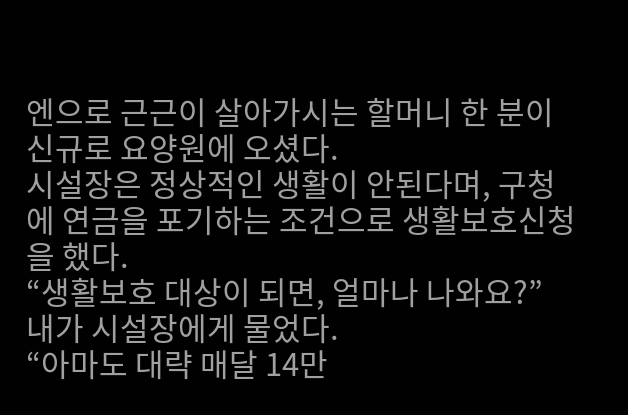엔으로 근근이 살아가시는 할머니 한 분이 신규로 요양원에 오셨다.
시설장은 정상적인 생활이 안된다며, 구청에 연금을 포기하는 조건으로 생활보호신청을 했다.
“생활보호 대상이 되면, 얼마나 나와요?”
내가 시설장에게 물었다.
“아마도 대략 매달 14만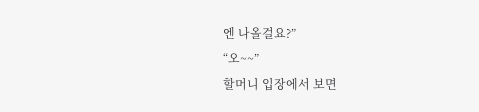엔 나올걸요?”
“오~~”
할머니 입장에서 보면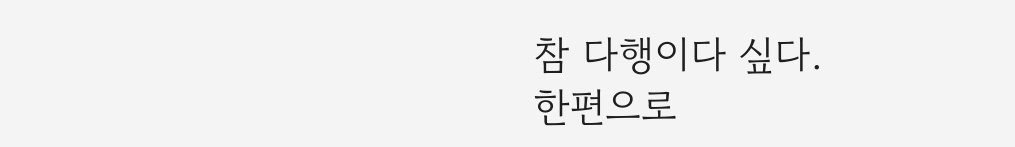참 다행이다 싶다.
한편으로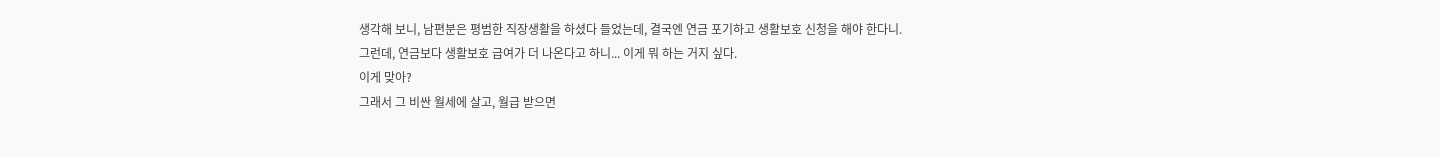생각해 보니, 남편분은 평범한 직장생활을 하셨다 들었는데, 결국엔 연금 포기하고 생활보호 신청을 해야 한다니.
그런데, 연금보다 생활보호 급여가 더 나온다고 하니... 이게 뭐 하는 거지 싶다.
이게 맞아?
그래서 그 비싼 월세에 살고, 월급 받으면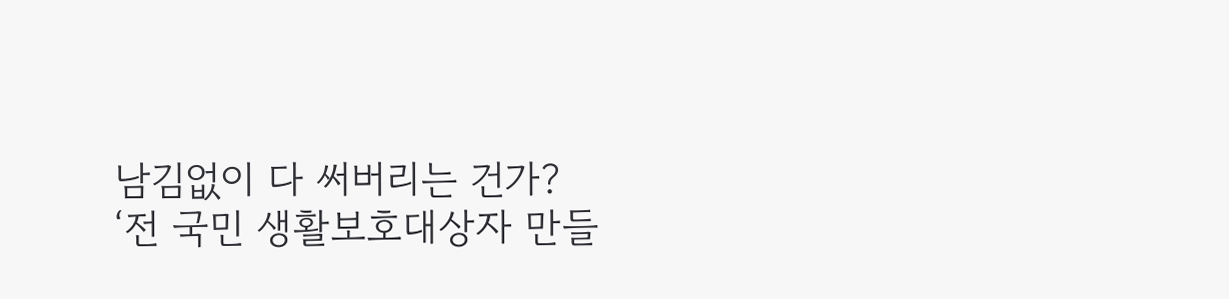남김없이 다 써버리는 건가?
‘전 국민 생활보호대상자 만들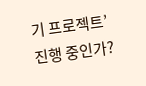기 프로젝트’
진행 중인가?